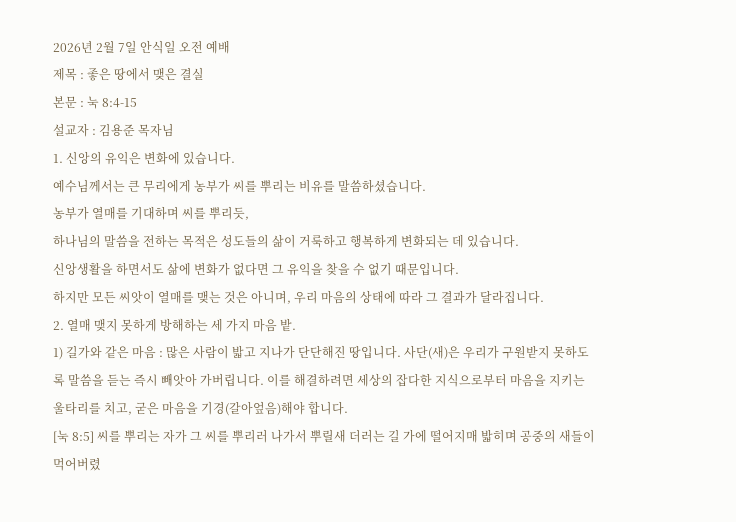2026년 2월 7일 안식일 오전 예배
제목 : 좋은 땅에서 맺은 결실
본문 : 눅 8:4-15
설교자 : 김용준 목자님
1. 신앙의 유익은 변화에 있습니다.
예수님께서는 큰 무리에게 농부가 씨를 뿌리는 비유를 말씀하셨습니다.
농부가 열매를 기대하며 씨를 뿌리듯,
하나님의 말씀을 전하는 목적은 성도들의 삶이 거룩하고 행복하게 변화되는 데 있습니다.
신앙생활을 하면서도 삶에 변화가 없다면 그 유익을 찾을 수 없기 때문입니다.
하지만 모든 씨앗이 열매를 맺는 것은 아니며, 우리 마음의 상태에 따라 그 결과가 달라집니다.
2. 열매 맺지 못하게 방해하는 세 가지 마음 밭.
1) 길가와 같은 마음 : 많은 사람이 밟고 지나가 단단해진 땅입니다. 사단(새)은 우리가 구원받지 못하도록 말씀을 듣는 즉시 빼앗아 가버립니다. 이를 해결하려면 세상의 잡다한 지식으로부터 마음을 지키는 울타리를 치고, 굳은 마음을 기경(갈아엎음)해야 합니다.
[눅 8:5] 씨를 뿌리는 자가 그 씨를 뿌리러 나가서 뿌릴새 더러는 길 가에 떨어지매 밟히며 공중의 새들이 먹어버렸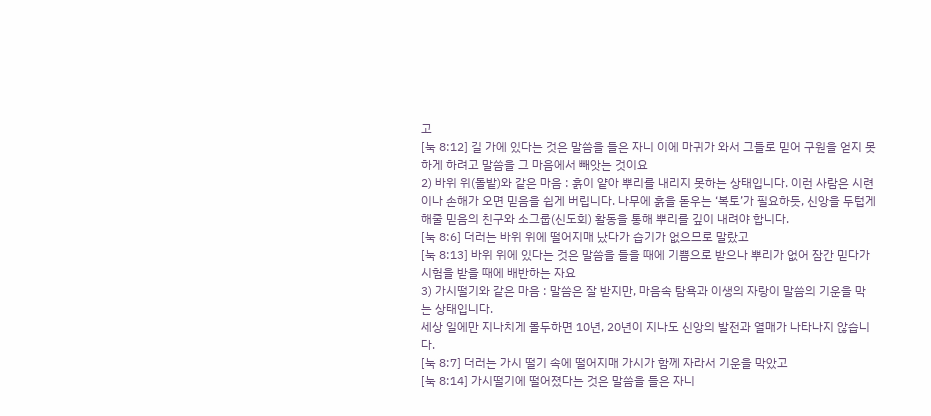고
[눅 8:12] 길 가에 있다는 것은 말씀을 들은 자니 이에 마귀가 와서 그들로 믿어 구원을 얻지 못하게 하려고 말씀을 그 마음에서 빼앗는 것이요
2) 바위 위(돌밭)와 같은 마음 : 흙이 얕아 뿌리를 내리지 못하는 상태입니다. 이런 사람은 시련이나 손해가 오면 믿음을 쉽게 버립니다. 나무에 흙을 돋우는 ‘복토’가 필요하듯, 신앙을 두텁게 해줄 믿음의 친구와 소그룹(신도회) 활동을 통해 뿌리를 깊이 내려야 합니다.
[눅 8:6] 더러는 바위 위에 떨어지매 났다가 습기가 없으므로 말랐고
[눅 8:13] 바위 위에 있다는 것은 말씀을 들을 때에 기쁨으로 받으나 뿌리가 없어 잠간 믿다가 시험을 받을 때에 배반하는 자요
3) 가시떨기와 같은 마음 : 말씀은 잘 받지만, 마음속 탐욕과 이생의 자랑이 말씀의 기운을 막는 상태입니다.
세상 일에만 지나치게 몰두하면 10년, 20년이 지나도 신앙의 발전과 열매가 나타나지 않습니다.
[눅 8:7] 더러는 가시 떨기 속에 떨어지매 가시가 함께 자라서 기운을 막았고
[눅 8:14] 가시떨기에 떨어졌다는 것은 말씀을 들은 자니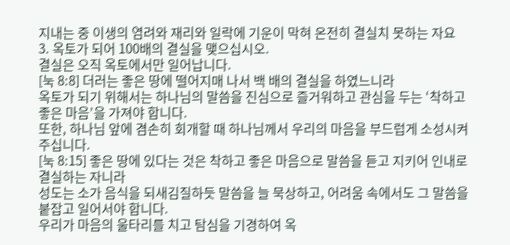지내는 중 이생의 염려와 재리와 일락에 기운이 막혀 온전히 결실치 못하는 자요
3. 옥토가 되어 100배의 결실을 맺으십시오.
결실은 오직 옥토에서만 일어납니다.
[눅 8:8] 더러는 좋은 땅에 떨어지매 나서 백 배의 결실을 하였느니라
옥토가 되기 위해서는 하나님의 말씀을 진심으로 즐거워하고 관심을 두는 ‘착하고 좋은 마음’을 가져야 합니다.
또한, 하나님 앞에 겸손히 회개할 때 하나님께서 우리의 마음을 부드럽게 소성시켜 주십니다.
[눅 8:15] 좋은 땅에 있다는 것은 착하고 좋은 마음으로 말씀을 듣고 지키어 인내로 결실하는 자니라
성도는 소가 음식을 되새김질하듯 말씀을 늘 묵상하고, 어려움 속에서도 그 말씀을 붙잡고 일어서야 합니다.
우리가 마음의 울타리를 치고 탐심을 기경하여 옥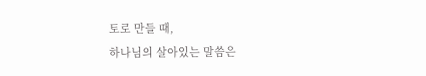토로 만들 때,
하나님의 살아있는 말씀은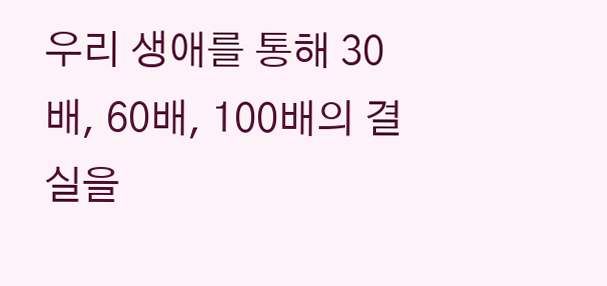우리 생애를 통해 30배, 60배, 100배의 결실을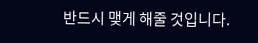반드시 맺게 해줄 것입니다.